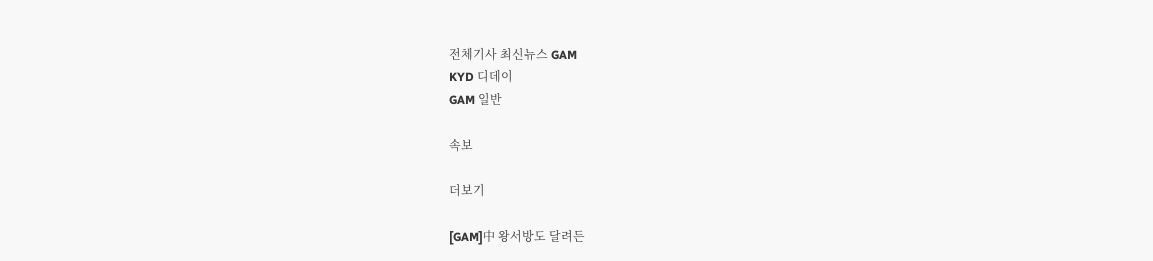전체기사 최신뉴스 GAM
KYD 디데이
GAM 일반

속보

더보기

[GAM]中 왕서방도 달려든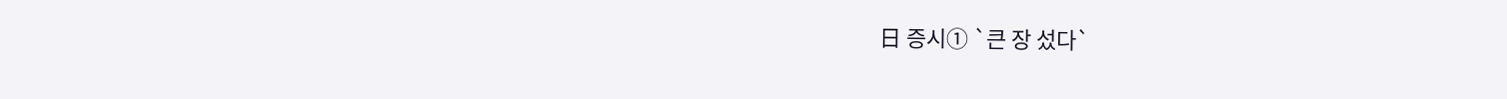日 증시① `큰 장 섰다`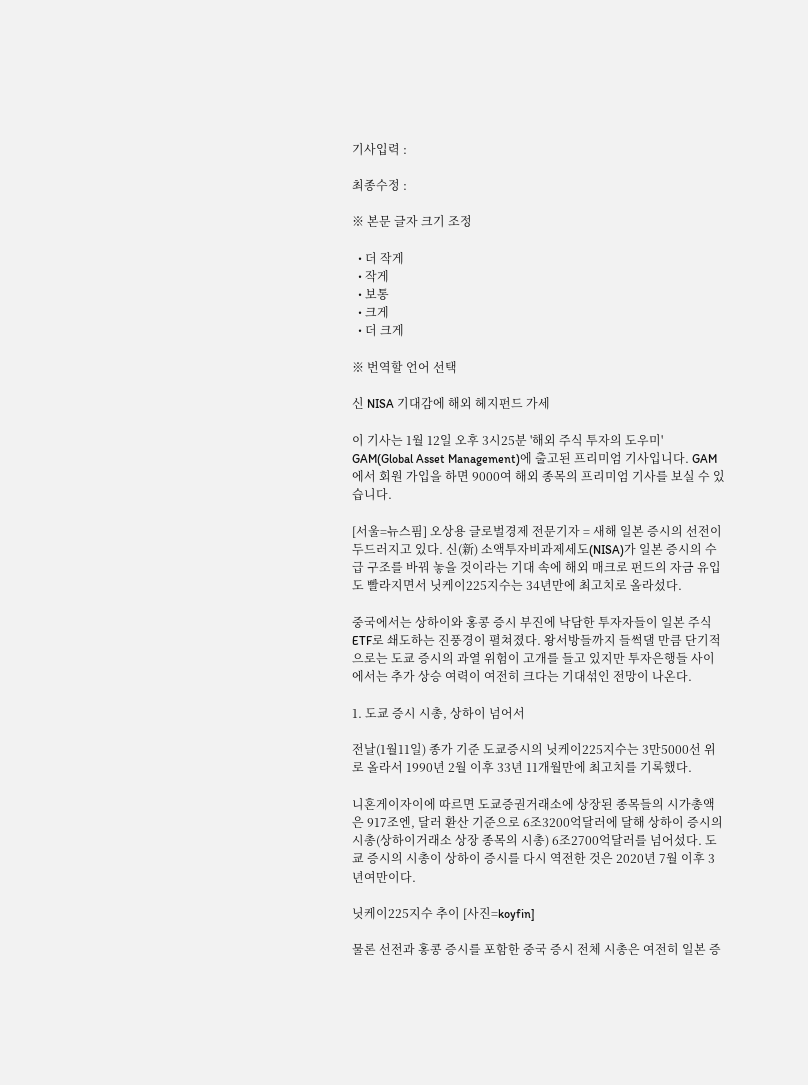기사입력 :

최종수정 :

※ 본문 글자 크기 조정

  • 더 작게
  • 작게
  • 보통
  • 크게
  • 더 크게

※ 번역할 언어 선택

신 NISA 기대감에 해외 헤지펀드 가세

이 기사는 1월 12일 오후 3시25분 '해외 주식 투자의 도우미' GAM(Global Asset Management)에 출고된 프리미엄 기사입니다. GAM에서 회원 가입을 하면 9000여 해외 종목의 프리미엄 기사를 보실 수 있습니다.

[서울=뉴스핌] 오상용 글로벌경제 전문기자 = 새해 일본 증시의 선전이 두드러지고 있다. 신(新) 소액투자비과제세도(NISA)가 일본 증시의 수급 구조를 바꿔 놓을 것이라는 기대 속에 해외 매크로 펀드의 자금 유입도 빨라지면서 닛케이225지수는 34년만에 최고치로 올라섰다.

중국에서는 상하이와 홍콩 증시 부진에 낙담한 투자자들이 일본 주식 ETF로 쇄도하는 진풍경이 펼쳐졌다. 왕서방들까지 들썩댈 만큼 단기적으로는 도쿄 증시의 과열 위험이 고개를 들고 있지만 투자은행들 사이에서는 추가 상승 여력이 여전히 크다는 기대섞인 전망이 나온다.

1. 도쿄 증시 시총, 상하이 넘어서

전날(1월11일) 종가 기준 도쿄증시의 닛케이225지수는 3만5000선 위로 올라서 1990년 2월 이후 33년 11개월만에 최고치를 기록했다.

니혼게이자이에 따르면 도쿄증권거래소에 상장된 종목들의 시가총액은 917조엔, 달러 환산 기준으로 6조3200억달러에 달해 상하이 증시의 시총(상하이거래소 상장 종목의 시총) 6조2700억달러를 넘어섰다. 도쿄 증시의 시총이 상하이 증시를 다시 역전한 것은 2020년 7월 이후 3년여만이다.

닛케이225지수 추이 [사진=koyfin]

물론 선전과 홍콩 증시를 포함한 중국 증시 전체 시총은 여전히 일본 증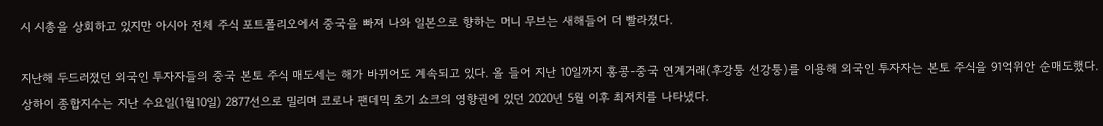시 시총을 상회하고 있지만 아시아 전체 주식 포트폴리오에서 중국을 빠져 나와 일본으로 향하는 머니 무브는 새해들어 더 빨라졌다.

지난해 두드러졌던 외국인 투자자들의 중국 본토 주식 매도세는 해가 바뀌어도 계속되고 있다. 올 들어 지난 10일까지 홍콩-중국 연계거래(후강퉁 선강퉁)를 이용해 외국인 투자자는 본토 주식을 91억위안 순매도했다. 상하이 종합지수는 지난 수요일(1월10일) 2877선으로 밀리며 코로나 팬데믹 초기 쇼크의 영향권에 있던 2020년 5월 이후 최저치를 나타냈다.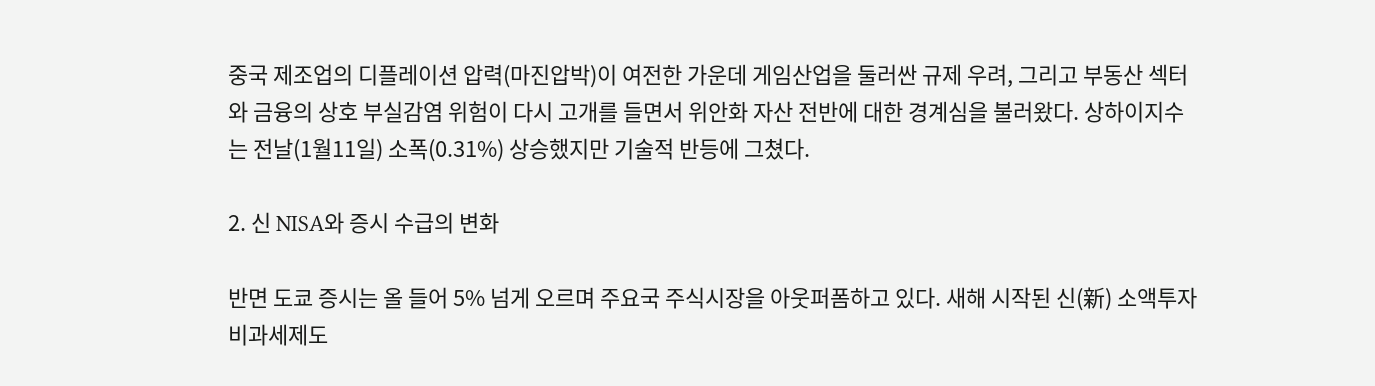중국 제조업의 디플레이션 압력(마진압박)이 여전한 가운데 게임산업을 둘러싼 규제 우려, 그리고 부동산 섹터와 금융의 상호 부실감염 위험이 다시 고개를 들면서 위안화 자산 전반에 대한 경계심을 불러왔다. 상하이지수는 전날(1월11일) 소폭(0.31%) 상승했지만 기술적 반등에 그쳤다.

2. 신 NISA와 증시 수급의 변화

반면 도쿄 증시는 올 들어 5% 넘게 오르며 주요국 주식시장을 아웃퍼폼하고 있다. 새해 시작된 신(新) 소액투자비과세제도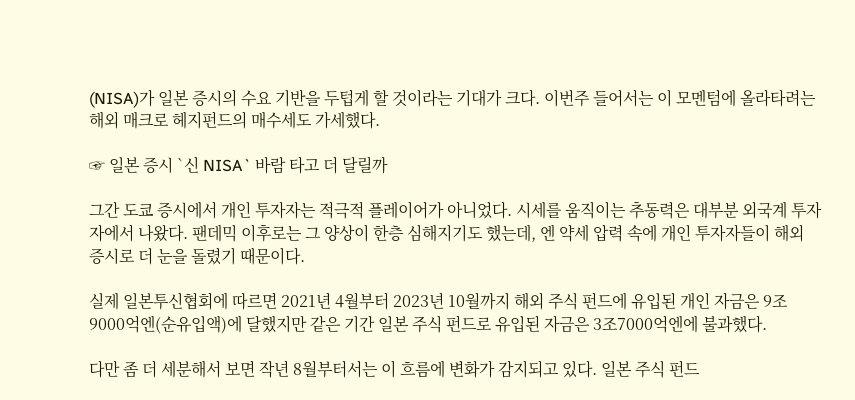(NISA)가 일본 증시의 수요 기반을 두텁게 할 것이라는 기대가 크다. 이번주 들어서는 이 모멘텀에 올라타려는 해외 매크로 헤지펀드의 매수세도 가세했다.

☞ 일본 증시 `신 NISA` 바람 타고 더 달릴까

그간 도쿄 증시에서 개인 투자자는 적극적 플레이어가 아니었다. 시세를 움직이는 추동력은 대부분 외국계 투자자에서 나왔다. 팬데믹 이후로는 그 양상이 한층 심해지기도 했는데, 엔 약세 압력 속에 개인 투자자들이 해외 증시로 더 눈을 돌렸기 때문이다.

실제 일본투신협회에 따르면 2021년 4월부터 2023년 10월까지 해외 주식 펀드에 유입된 개인 자금은 9조9000억엔(순유입액)에 달했지만 같은 기간 일본 주식 펀드로 유입된 자금은 3조7000억엔에 불과했다.

다만 좀 더 세분해서 보면 작년 8월부터서는 이 흐름에 변화가 감지되고 있다. 일본 주식 펀드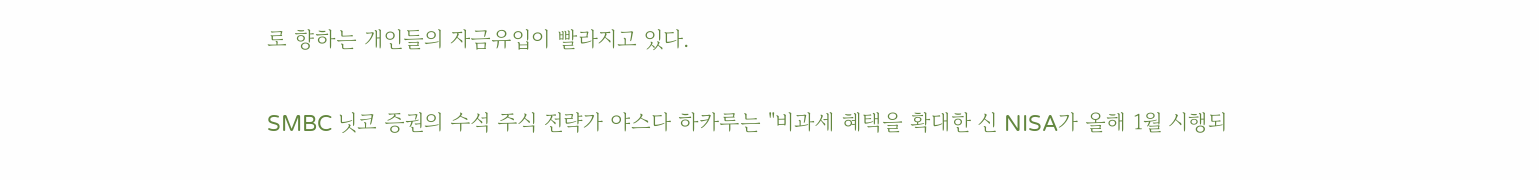로 향하는 개인들의 자금유입이 빨라지고 있다.

SMBC 닛코 증권의 수석 주식 전략가 야스다 하카루는 "비과세 혜택을 확대한 신 NISA가 올해 1월 시행되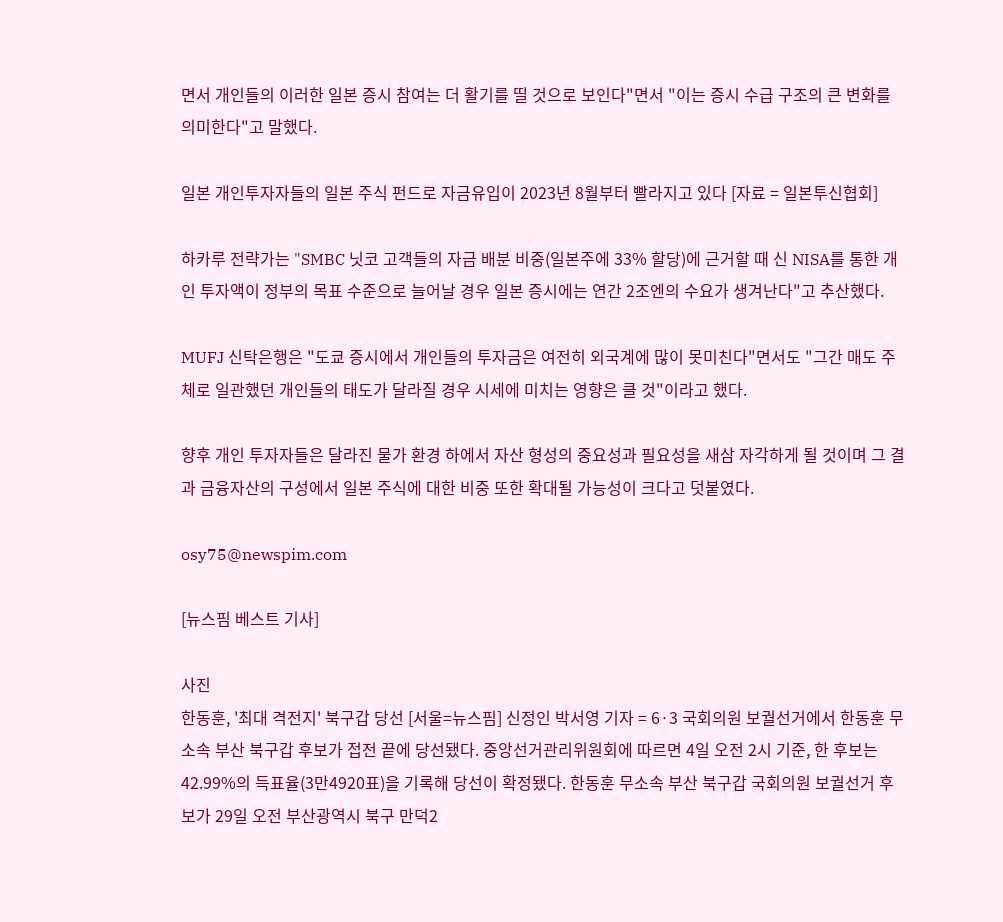면서 개인들의 이러한 일본 증시 참여는 더 활기를 띨 것으로 보인다"면서 "이는 증시 수급 구조의 큰 변화를 의미한다"고 말했다.

일본 개인투자자들의 일본 주식 펀드로 자금유입이 2023년 8월부터 빨라지고 있다 [자료 = 일본투신협회]

하카루 전략가는 "SMBC 닛코 고객들의 자금 배분 비중(일본주에 33% 할당)에 근거할 때 신 NISA를 통한 개인 투자액이 정부의 목표 수준으로 늘어날 경우 일본 증시에는 연간 2조엔의 수요가 생겨난다"고 추산했다.

MUFJ 신탁은행은 "도쿄 증시에서 개인들의 투자금은 여전히 외국계에 많이 못미친다"면서도 "그간 매도 주체로 일관했던 개인들의 태도가 달라질 경우 시세에 미치는 영향은 클 것"이라고 했다.

향후 개인 투자자들은 달라진 물가 환경 하에서 자산 형성의 중요성과 필요성을 새삼 자각하게 될 것이며 그 결과 금융자산의 구성에서 일본 주식에 대한 비중 또한 확대될 가능성이 크다고 덧붙였다.

osy75@newspim.com

[뉴스핌 베스트 기사]

사진
한동훈, '최대 격전지' 북구갑 당선 [서울=뉴스핌] 신정인 박서영 기자 = 6·3 국회의원 보궐선거에서 한동훈 무소속 부산 북구갑 후보가 접전 끝에 당선됐다. 중앙선거관리위원회에 따르면 4일 오전 2시 기준, 한 후보는 42.99%의 득표율(3만4920표)을 기록해 당선이 확정됐다. 한동훈 무소속 부산 북구갑 국회의원 보궐선거 후보가 29일 오전 부산광역시 북구 만덕2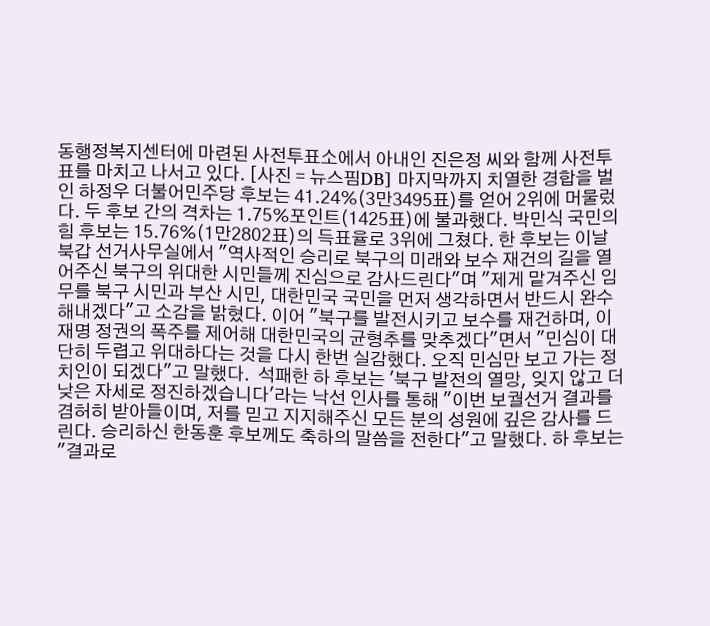동행정복지센터에 마련된 사전투표소에서 아내인 진은정 씨와 함께 사전투표를 마치고 나서고 있다. [사진 = 뉴스핌DB] 마지막까지 치열한 경합을 벌인 하정우 더불어민주당 후보는 41.24%(3만3495표)를 얻어 2위에 머물렀다. 두 후보 간의 격차는 1.75%포인트(1425표)에 불과했다. 박민식 국민의힘 후보는 15.76%(1만2802표)의 득표율로 3위에 그쳤다. 한 후보는 이날 북갑 선거사무실에서 "역사적인 승리로 북구의 미래와 보수 재건의 길을 열어주신 북구의 위대한 시민들께 진심으로 감사드린다"며 "제게 맡겨주신 임무를 북구 시민과 부산 시민, 대한민국 국민을 먼저 생각하면서 반드시 완수해내겠다"고 소감을 밝혔다. 이어 "북구를 발전시키고 보수를 재건하며, 이재명 정권의 폭주를 제어해 대한민국의 균형추를 맞추겠다"면서 "민심이 대단히 두렵고 위대하다는 것을 다시 한번 실감했다. 오직 민심만 보고 가는 정치인이 되겠다"고 말했다.  석패한 하 후보는 '북구 발전의 열망, 잊지 않고 더 낮은 자세로 정진하겠습니다'라는 낙선 인사를 통해 "이번 보궐선거 결과를 겸허히 받아들이며, 저를 믿고 지지해주신 모든 분의 성원에 깊은 감사를 드린다. 승리하신 한동훈 후보께도 축하의 말씀을 전한다"고 말했다. 하 후보는 "결과로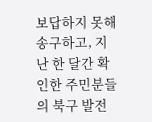보답하지 못해 송구하고, 지난 한 달간 확인한 주민분들의 북구 발전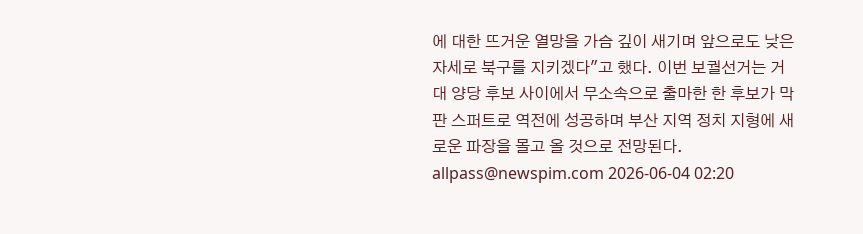에 대한 뜨거운 열망을 가슴 깊이 새기며 앞으로도 낮은 자세로 북구를 지키겠다"고 했다. 이번 보궐선거는 거대 양당 후보 사이에서 무소속으로 출마한 한 후보가 막판 스퍼트로 역전에 성공하며 부산 지역 정치 지형에 새로운 파장을 몰고 올 것으로 전망된다. allpass@newspim.com 2026-06-04 02:20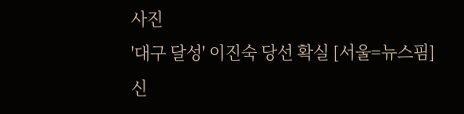사진
'대구 달성' 이진숙 당선 확실 [서울=뉴스핌] 신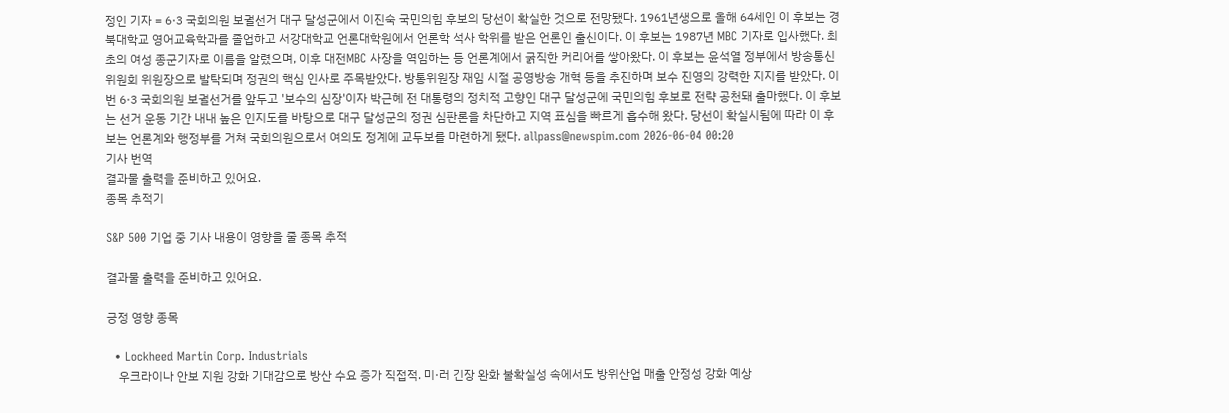정인 기자 = 6·3 국회의원 보궐선거 대구 달성군에서 이진숙 국민의힘 후보의 당선이 확실한 것으로 전망됐다. 1961년생으로 올해 64세인 이 후보는 경북대학교 영어교육학과를 졸업하고 서강대학교 언론대학원에서 언론학 석사 학위를 받은 언론인 출신이다. 이 후보는 1987년 MBC 기자로 입사했다. 최초의 여성 종군기자로 이름을 알렸으며, 이후 대전MBC 사장을 역임하는 등 언론계에서 굵직한 커리어를 쌓아왔다. 이 후보는 윤석열 정부에서 방송통신위원회 위원장으로 발탁되며 정권의 핵심 인사로 주목받았다. 방통위원장 재임 시절 공영방송 개혁 등을 추진하며 보수 진영의 강력한 지지를 받았다. 이번 6·3 국회의원 보궐선거를 앞두고 '보수의 심장'이자 박근혜 전 대통령의 정치적 고향인 대구 달성군에 국민의힘 후보로 전략 공천돼 출마했다. 이 후보는 선거 운동 기간 내내 높은 인지도를 바탕으로 대구 달성군의 정권 심판론을 차단하고 지역 표심을 빠르게 흡수해 왔다. 당선이 확실시됨에 따라 이 후보는 언론계와 행정부를 거쳐 국회의원으로서 여의도 정계에 교두보를 마련하게 됐다. allpass@newspim.com 2026-06-04 00:20
기사 번역
결과물 출력을 준비하고 있어요.
종목 추적기

S&P 500 기업 중 기사 내용이 영향을 줄 종목 추적

결과물 출력을 준비하고 있어요.

긍정 영향 종목

  • Lockheed Martin Corp. Industrials
    우크라이나 안보 지원 강화 기대감으로 방산 수요 증가 직접적. 미·러 긴장 완화 불확실성 속에서도 방위산업 매출 안정성 강화 예상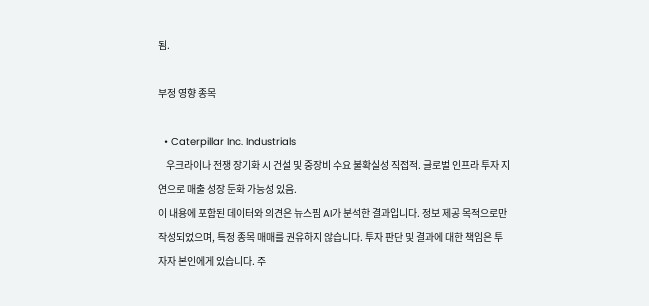됨.

부정 영향 종목

  • Caterpillar Inc. Industrials
    우크라이나 전쟁 장기화 시 건설 및 중장비 수요 불확실성 직접적. 글로벌 인프라 투자 지연으로 매출 성장 둔화 가능성 있음.
이 내용에 포함된 데이터와 의견은 뉴스핌 AI가 분석한 결과입니다. 정보 제공 목적으로만 작성되었으며, 특정 종목 매매를 권유하지 않습니다. 투자 판단 및 결과에 대한 책임은 투자자 본인에게 있습니다. 주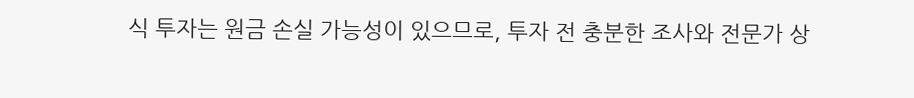식 투자는 원금 손실 가능성이 있으므로, 투자 전 충분한 조사와 전문가 상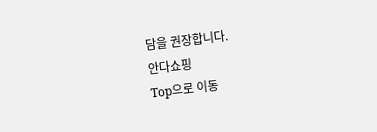담을 권장합니다.
안다쇼핑
Top으로 이동